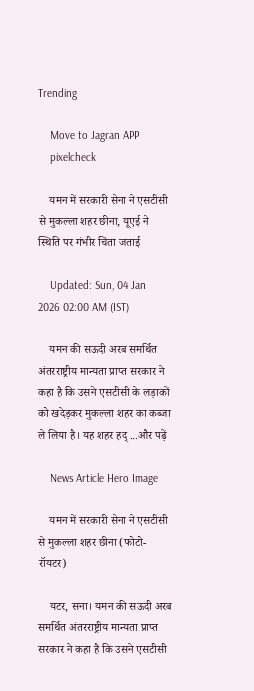Trending

    Move to Jagran APP
    pixelcheck

    यमन में सरकारी सेना ने एसटीसी से मुकल्ला शहर छीना, यूएई ने स्थिति पर गंभीर चिंता जताई

    Updated: Sun, 04 Jan 2026 02:00 AM (IST)

    यमन की सऊदी अरब समर्थित अंतरराष्ट्रीय मान्यता प्राप्त सरकार ने कहा है कि उसने एसटीसी के लड़ाकों को खदेड़कर मुकल्ला शहर का कब्जा ले लिया है। यह शहर हद् ...और पढ़ें

    News Article Hero Image

    यमन में सरकारी सेना ने एसटीसी से मुकल्ला शहर छीना (फोटो- रॉयटर)

    यटर, सना। यमन की सऊदी अरब समर्थित अंतरराष्ट्रीय मान्यता प्राप्त सरकार ने कहा है कि उसने एसटीसी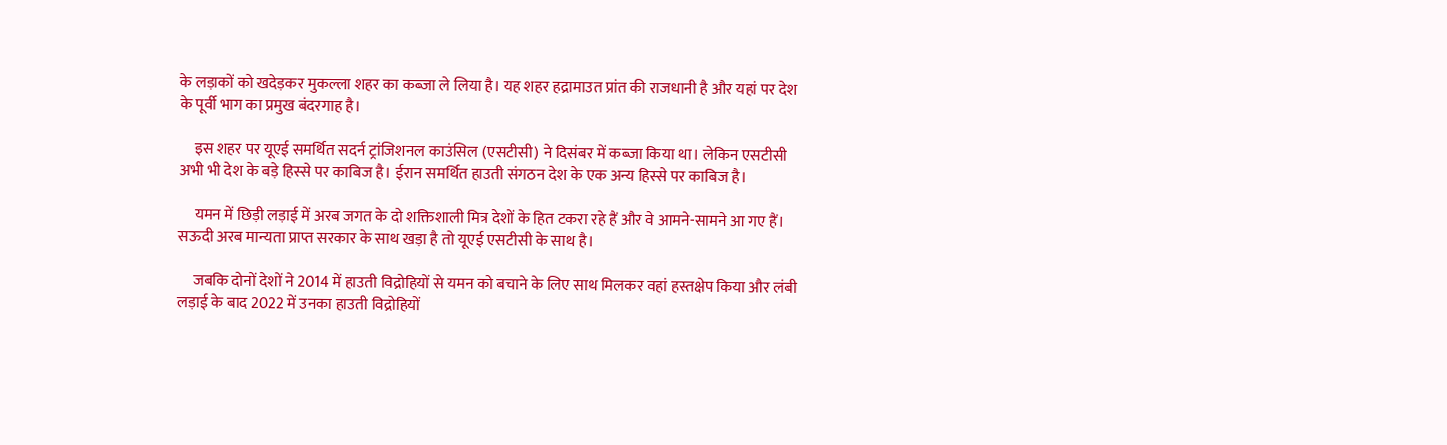के लड़ाकों को खदेड़कर मुकल्ला शहर का कब्जा ले लिया है। यह शहर हद्रामाउत प्रांत की राजधानी है और यहां पर देश के पूर्वी भाग का प्रमुख बंदरगाह है।

     इस शहर पर यूएई समर्थित सदर्न ट्रांजिशनल काउंसिल (एसटीसी) ने दिसंबर में कब्जा किया था। लेकिन एसटीसी अभी भी देश के बड़े हिस्से पर काबिज है। ईरान समर्थित हाउती संगठन देश के एक अन्य हिस्से पर काबिज है।

     यमन में छिड़ी लड़ाई में अरब जगत के दो शक्तिशाली मित्र देशों के हित टकरा रहे हैं और वे आमने-सामने आ गए हैं। सऊदी अरब मान्यता प्राप्त सरकार के साथ खड़ा है तो यूएई एसटीसी के साथ है।

     जबकि दोनों देशों ने 2014 में हाउती विद्रोहियों से यमन को बचाने के लिए साथ मिलकर वहां हस्तक्षेप किया और लंबी लड़ाई के बाद 2022 में उनका हाउती विद्रोहियों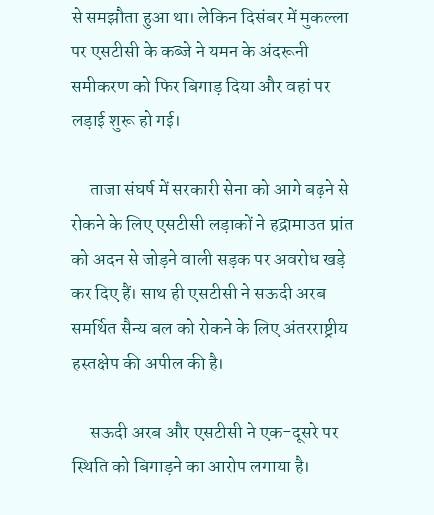से समझौता हुआ था। लेकिन दिसंबर में मुकल्ला पर एसटीसी के कब्जे ने यमन के अंदरूनी समीकरण को फिर बिगाड़ दिया और वहां पर लड़ाई शुरू हो गई।

     ताजा संघर्ष में सरकारी सेना को आगे बढ़ने से रोकने के लिए एसटीसी लड़ाकों ने हद्रामाउत प्रांत को अदन से जोड़ने वाली सड़क पर अवरोध खड़े कर दिए हैं। साथ ही एसटीसी ने सऊदी अरब समर्थित सैन्य बल को रोकने के लिए अंतरराष्ट्रीय हस्तक्षेप की अपील की है।

     सऊदी अरब और एसटीसी ने एक-दूसरे पर स्थिति को बिगाड़ने का आरोप लगाया है।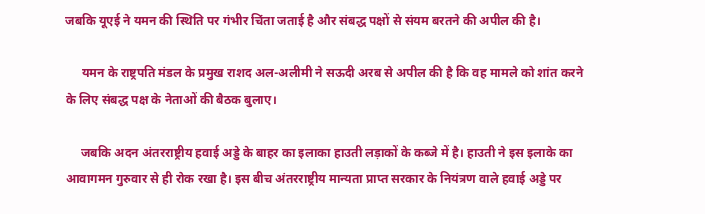जबकि यूएई ने यमन की स्थिति पर गंभीर चिंता जताई है और संबद्ध पक्षों से संयम बरतने की अपील की है।

     यमन के राष्ट्रपति मंडल के प्रमुख राशद अल-अलीमी ने सऊदी अरब से अपील की है कि वह मामले को शांत करने के लिए संबद्ध पक्ष के नेताओं की बैठक बुलाए।

     जबकि अदन अंतरराष्ट्रीय हवाई अड्डे के बाहर का इलाका हाउती लड़ाकों के कब्जे में है। हाउती ने इस इलाके का आवागमन गुरुवार से ही रोक रखा है। इस बीच अंतरराष्ट्रीय मान्यता प्राप्त सरकार के नियंत्रण वाले हवाई अड्डे पर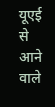यूएई से आने वाले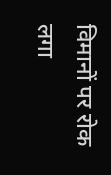विमानों पर रोक लगा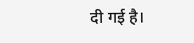दी गई है।